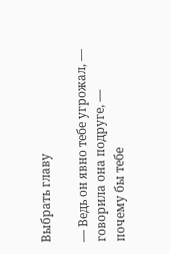Выбрать главу

— Ведь он явно тебе угрожал, — говорила она подруге, — почему бы тебе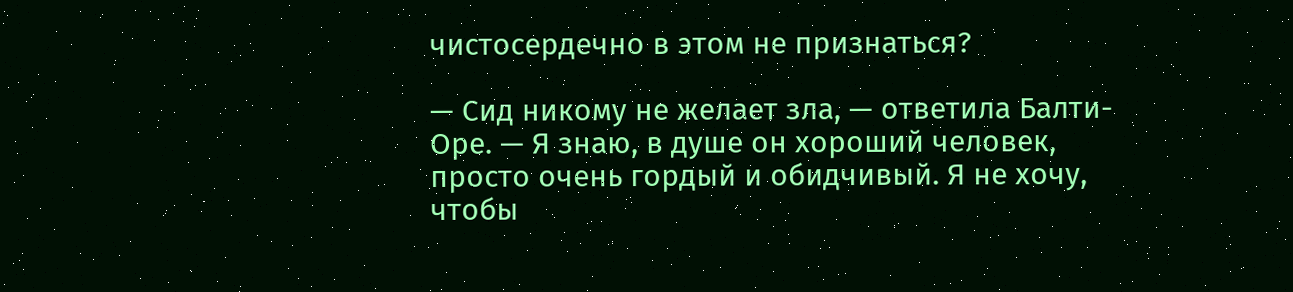чистосердечно в этом не признаться?

— Сид никому не желает зла, — ответила Балти-Оре. — Я знаю, в душе он хороший человек, просто очень гордый и обидчивый. Я не хочу, чтобы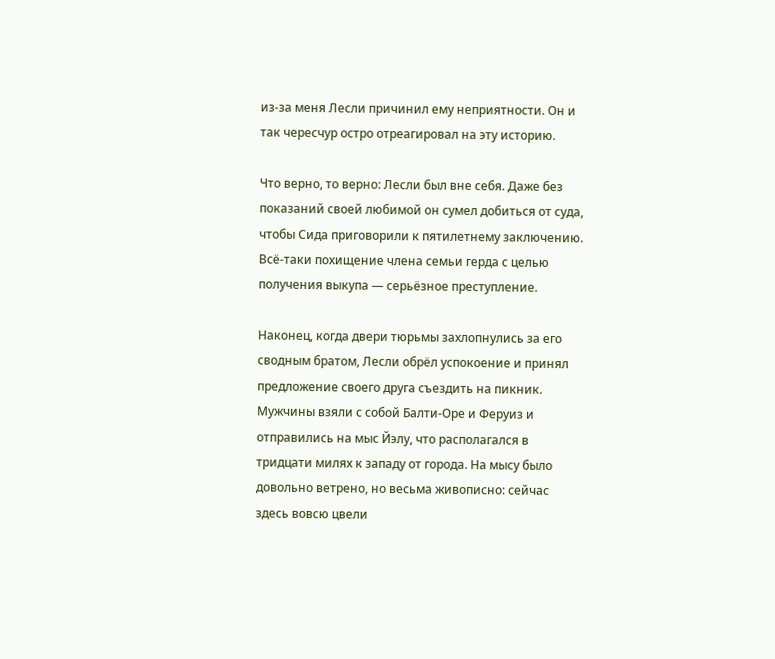из-за меня Лесли причинил ему неприятности. Он и так чересчур остро отреагировал на эту историю.

Что верно, то верно: Лесли был вне себя. Даже без показаний своей любимой он сумел добиться от суда, чтобы Сида приговорили к пятилетнему заключению. Всё-таки похищение члена семьи герда с целью получения выкупа — серьёзное преступление.

Наконец, когда двери тюрьмы захлопнулись за его сводным братом, Лесли обрёл успокоение и принял предложение своего друга съездить на пикник. Мужчины взяли с собой Балти-Оре и Феруиз и отправились на мыс Йэлу, что располагался в тридцати милях к западу от города. На мысу было довольно ветрено, но весьма живописно: сейчас здесь вовсю цвели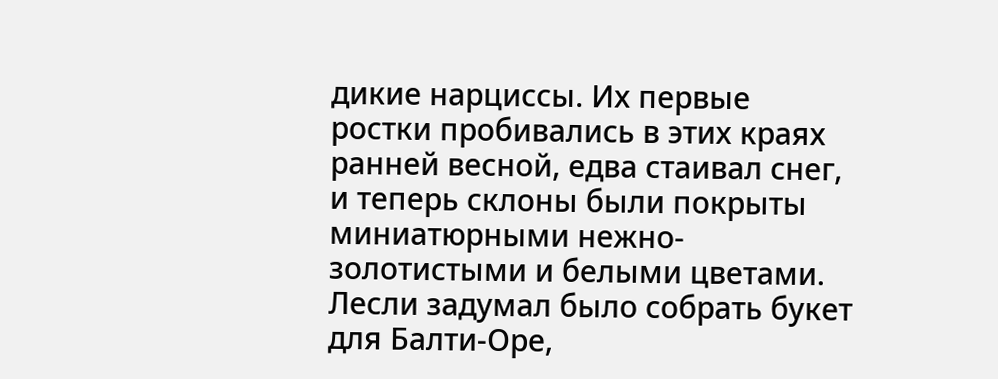дикие нарциссы. Их первые ростки пробивались в этих краях ранней весной, едва стаивал снег, и теперь склоны были покрыты миниатюрными нежно-золотистыми и белыми цветами. Лесли задумал было собрать букет для Балти-Оре,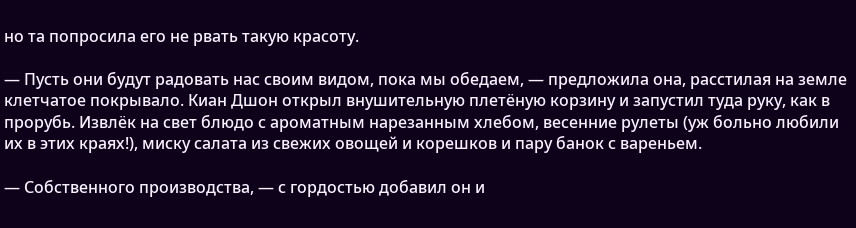но та попросила его не рвать такую красоту.

— Пусть они будут радовать нас своим видом, пока мы обедаем, — предложила она, расстилая на земле клетчатое покрывало. Киан Дшон открыл внушительную плетёную корзину и запустил туда руку, как в прорубь. Извлёк на свет блюдо с ароматным нарезанным хлебом, весенние рулеты (уж больно любили их в этих краях!), миску салата из свежих овощей и корешков и пару банок с вареньем.

— Собственного производства, — с гордостью добавил он и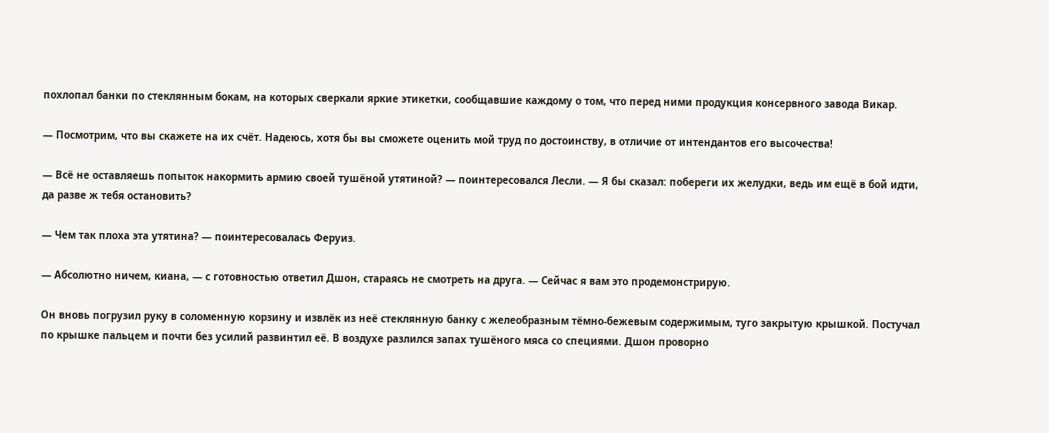похлопал банки по стеклянным бокам, на которых сверкали яркие этикетки, сообщавшие каждому о том, что перед ними продукция консервного завода Викар.

— Посмотрим, что вы скажете на их счёт. Надеюсь, хотя бы вы сможете оценить мой труд по достоинству, в отличие от интендантов его высочества!

— Всё не оставляешь попыток накормить армию своей тушёной утятиной? — поинтересовался Лесли. — Я бы сказал: побереги их желудки, ведь им ещё в бой идти, да разве ж тебя остановить?

— Чем так плоха эта утятина? — поинтересовалась Феруиз.

— Абсолютно ничем, киана, — с готовностью ответил Дшон, стараясь не смотреть на друга. — Сейчас я вам это продемонстрирую.

Он вновь погрузил руку в соломенную корзину и извлёк из неё стеклянную банку с желеобразным тёмно-бежевым содержимым, туго закрытую крышкой. Постучал по крышке пальцем и почти без усилий развинтил её. В воздухе разлился запах тушёного мяса со специями. Дшон проворно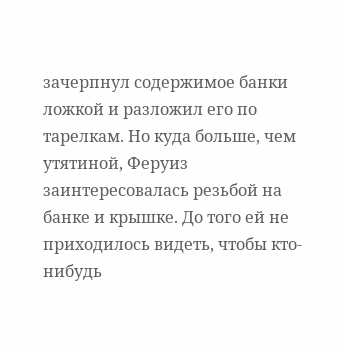зачерпнул содержимое банки ложкой и разложил его по тарелкам. Но куда больше, чем утятиной, Феруиз заинтересовалась резьбой на банке и крышке. До того ей не приходилось видеть, чтобы кто-нибудь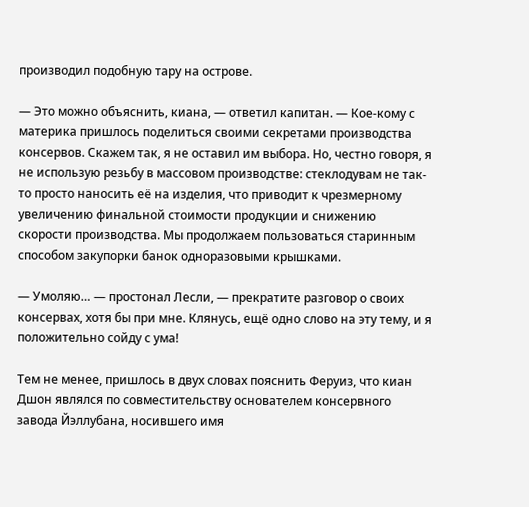производил подобную тару на острове.

— Это можно объяснить, киана, — ответил капитан. — Кое-кому с материка пришлось поделиться своими секретами производства консервов. Скажем так, я не оставил им выбора. Но, честно говоря, я не использую резьбу в массовом производстве: стеклодувам не так-то просто наносить её на изделия, что приводит к чрезмерному увеличению финальной стоимости продукции и снижению скорости производства. Мы продолжаем пользоваться старинным способом закупорки банок одноразовыми крышками.

— Умоляю… — простонал Лесли, — прекратите разговор о своих консервах, хотя бы при мне. Клянусь, ещё одно слово на эту тему, и я положительно сойду с ума!

Тем не менее, пришлось в двух словах пояснить Феруиз, что киан Дшон являлся по совместительству основателем консервного завода Йэллубана, носившего имя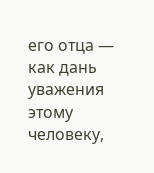его отца — как дань уважения этому человеку,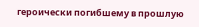героически погибшему в прошлую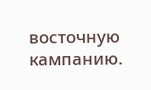восточную кампанию.